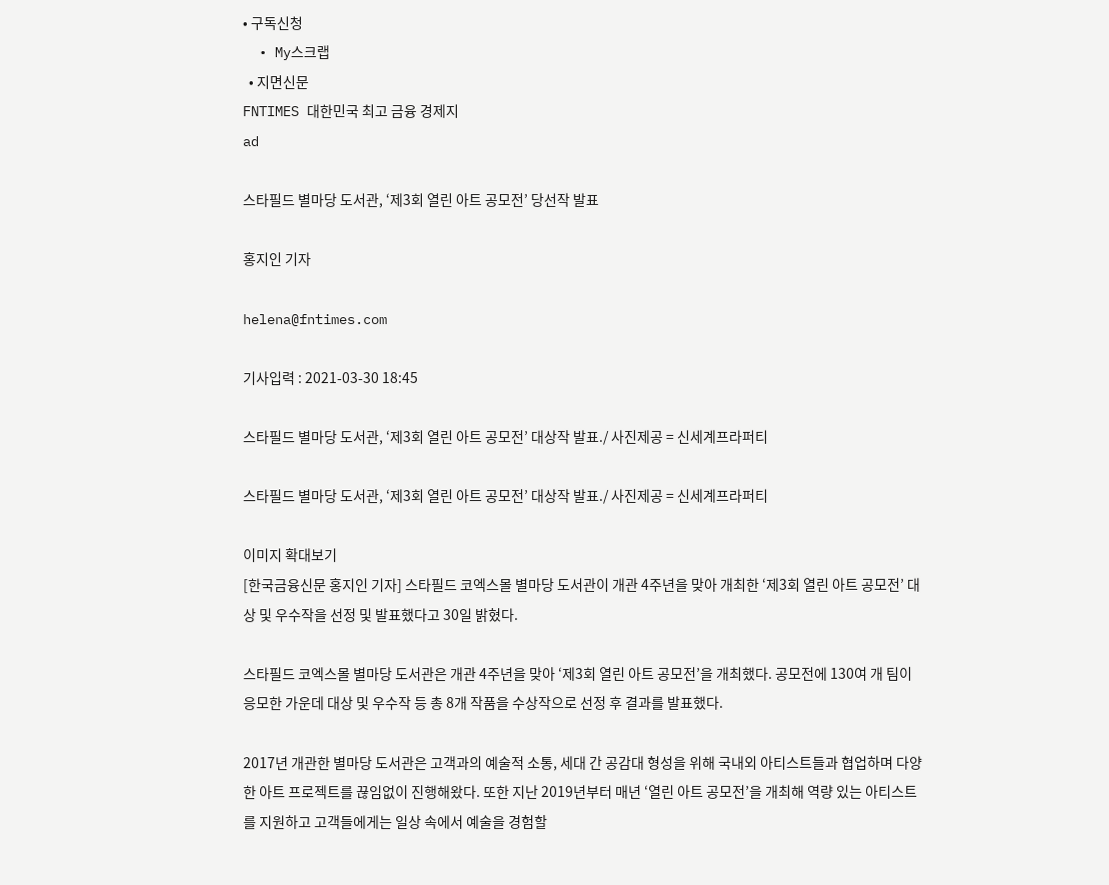• 구독신청
  • My스크랩
  • 지면신문
FNTIMES 대한민국 최고 금융 경제지
ad

스타필드 별마당 도서관, ‘제3회 열린 아트 공모전’ 당선작 발표

홍지인 기자

helena@fntimes.com

기사입력 : 2021-03-30 18:45

스타필드 별마당 도서관, ‘제3회 열린 아트 공모전’ 대상작 발표./ 사진제공 = 신세계프라퍼티

스타필드 별마당 도서관, ‘제3회 열린 아트 공모전’ 대상작 발표./ 사진제공 = 신세계프라퍼티

이미지 확대보기
[한국금융신문 홍지인 기자] 스타필드 코엑스몰 별마당 도서관이 개관 4주년을 맞아 개최한 ‘제3회 열린 아트 공모전’ 대상 및 우수작을 선정 및 발표했다고 30일 밝혔다.

스타필드 코엑스몰 별마당 도서관은 개관 4주년을 맞아 ‘제3회 열린 아트 공모전’을 개최했다. 공모전에 130여 개 팀이 응모한 가운데 대상 및 우수작 등 총 8개 작품을 수상작으로 선정 후 결과를 발표했다.

2017년 개관한 별마당 도서관은 고객과의 예술적 소통, 세대 간 공감대 형성을 위해 국내외 아티스트들과 협업하며 다양한 아트 프로젝트를 끊임없이 진행해왔다. 또한 지난 2019년부터 매년 ‘열린 아트 공모전’을 개최해 역량 있는 아티스트를 지원하고 고객들에게는 일상 속에서 예술을 경험할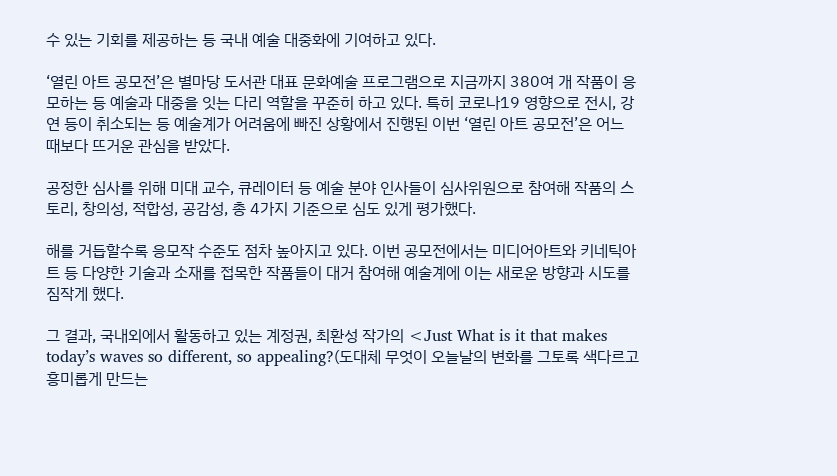수 있는 기회를 제공하는 등 국내 예술 대중화에 기여하고 있다.

‘열린 아트 공모전’은 별마당 도서관 대표 문화예술 프로그램으로 지금까지 380여 개 작품이 응모하는 등 예술과 대중을 잇는 다리 역할을 꾸준히 하고 있다. 특히 코로나19 영향으로 전시, 강연 등이 취소되는 등 예술계가 어려움에 빠진 상황에서 진행된 이번 ‘열린 아트 공모전’은 어느 때보다 뜨거운 관심을 받았다.

공정한 심사를 위해 미대 교수, 큐레이터 등 예술 분야 인사들이 심사위원으로 참여해 작품의 스토리, 창의성, 적합성, 공감성, 총 4가지 기준으로 심도 있게 평가했다.

해를 거듭할수록 응모작 수준도 점차 높아지고 있다. 이번 공모전에서는 미디어아트와 키네틱아트 등 다양한 기술과 소재를 접목한 작품들이 대거 참여해 예술계에 이는 새로운 방향과 시도를 짐작게 했다.

그 결과, 국내외에서 활동하고 있는 계정권, 최환성 작가의 <Just What is it that makes today’s waves so different, so appealing?(도대체 무엇이 오늘날의 변화를 그토록 색다르고 흥미롭게 만드는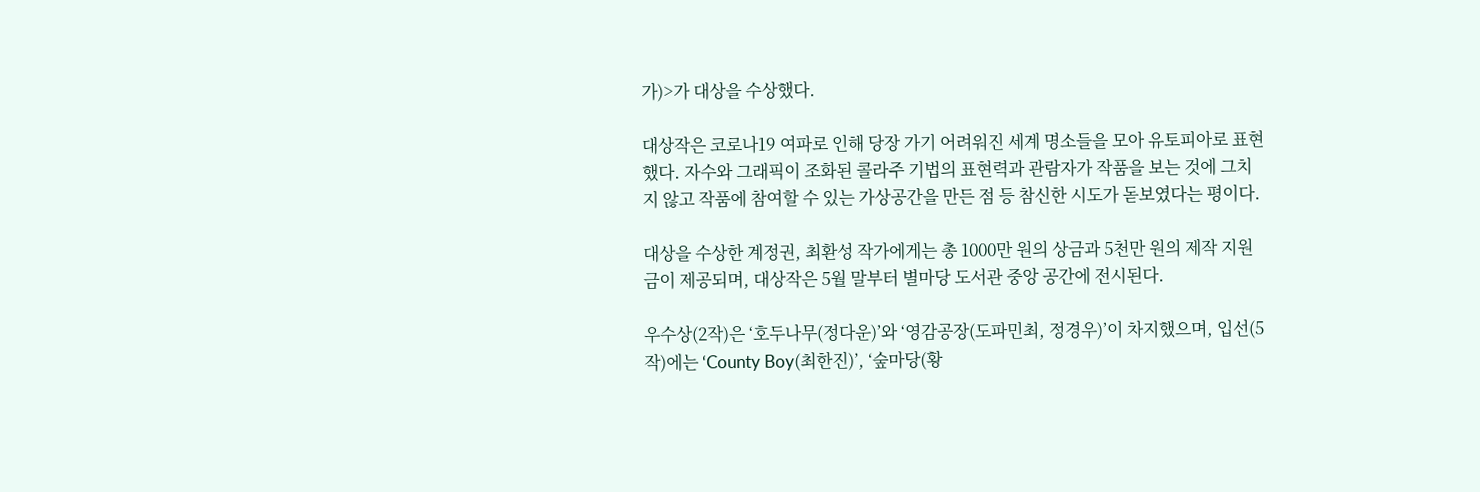가)>가 대상을 수상했다.

대상작은 코로나19 여파로 인해 당장 가기 어려워진 세계 명소들을 모아 유토피아로 표현했다. 자수와 그래픽이 조화된 콜라주 기법의 표현력과 관람자가 작품을 보는 것에 그치지 않고 작품에 참여할 수 있는 가상공간을 만든 점 등 참신한 시도가 돋보였다는 평이다.

대상을 수상한 계정권, 최환성 작가에게는 총 1000만 원의 상금과 5천만 원의 제작 지원금이 제공되며, 대상작은 5월 말부터 별마당 도서관 중앙 공간에 전시된다.

우수상(2작)은 ‘호두나무(정다운)’와 ‘영감공장(도파민최, 정경우)’이 차지했으며, 입선(5작)에는 ‘County Boy(최한진)’, ‘숲마당(황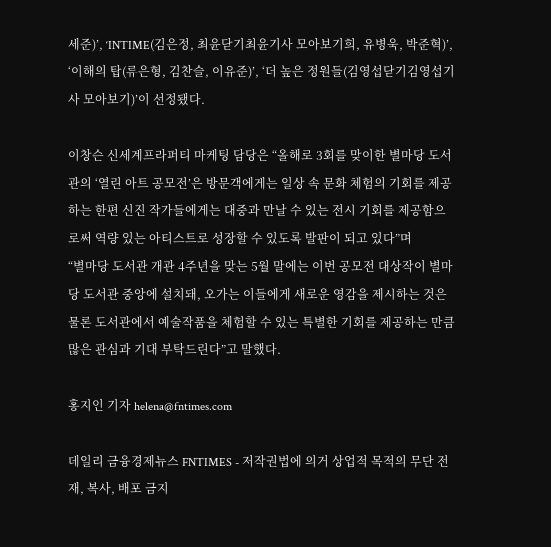세준)’, ‘INTIME(김은정, 최윤닫기최윤기사 모아보기희, 유병욱, 박준혁)’, ‘이해의 탑(류은형, 김찬슬, 이유준)’, ‘더 높은 정원들(김영섭닫기김영섭기사 모아보기)’이 선정됐다.

이창슨 신세계프라퍼티 마케팅 담당은 “올해로 3회를 맞이한 별마당 도서관의 ‘열린 아트 공모전’은 방문객에게는 일상 속 문화 체험의 기회를 제공하는 한편 신진 작가들에게는 대중과 만날 수 있는 전시 기회를 제공함으로써 역량 있는 아티스트로 성장할 수 있도록 발판이 되고 있다”며
“별마당 도서관 개관 4주년을 맞는 5월 말에는 이번 공모전 대상작이 별마당 도서관 중앙에 설치돼, 오가는 이들에게 새로운 영감을 제시하는 것은 물론 도서관에서 예술작품을 체험할 수 있는 특별한 기회를 제공하는 만큼 많은 관심과 기대 부탁드린다”고 말했다.

홍지인 기자 helena@fntimes.com

데일리 금융경제뉴스 FNTIMES - 저작권법에 의거 상업적 목적의 무단 전재, 복사, 배포 금지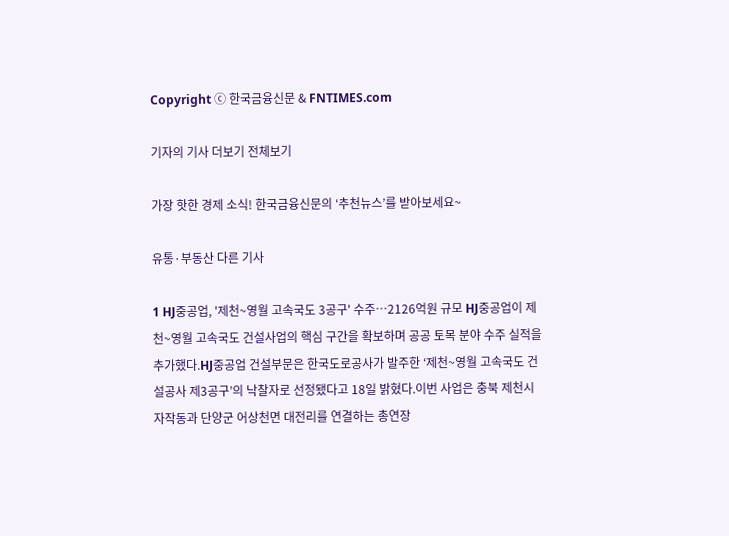Copyright ⓒ 한국금융신문 & FNTIMES.com

기자의 기사 더보기 전체보기

가장 핫한 경제 소식! 한국금융신문의 ‘추천뉴스’를 받아보세요~

유통·부동산 다른 기사

1 HJ중공업, '제천~영월 고속국도 3공구' 수주…2126억원 규모 HJ중공업이 제천~영월 고속국도 건설사업의 핵심 구간을 확보하며 공공 토목 분야 수주 실적을 추가했다.HJ중공업 건설부문은 한국도로공사가 발주한 ‘제천~영월 고속국도 건설공사 제3공구’의 낙찰자로 선정됐다고 18일 밝혔다.이번 사업은 충북 제천시 자작동과 단양군 어상천면 대전리를 연결하는 총연장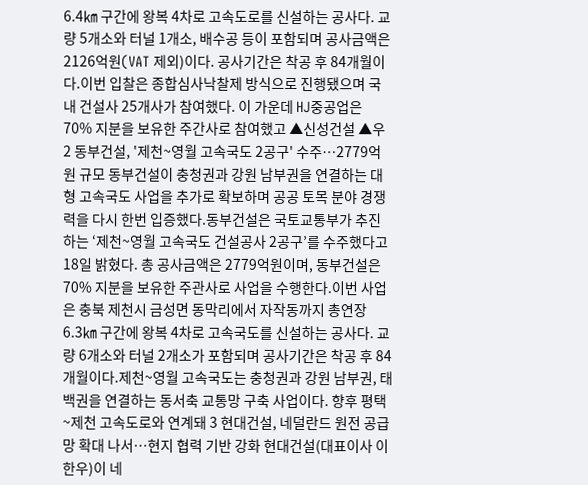6.4㎞ 구간에 왕복 4차로 고속도로를 신설하는 공사다. 교량 5개소와 터널 1개소, 배수공 등이 포함되며 공사금액은 2126억원(VAT 제외)이다. 공사기간은 착공 후 84개월이다.이번 입찰은 종합심사낙찰제 방식으로 진행됐으며 국내 건설사 25개사가 참여했다. 이 가운데 HJ중공업은 70% 지분을 보유한 주간사로 참여했고 ▲신성건설 ▲우 2 동부건설, '제천~영월 고속국도 2공구' 수주…2779억원 규모 동부건설이 충청권과 강원 남부권을 연결하는 대형 고속국도 사업을 추가로 확보하며 공공 토목 분야 경쟁력을 다시 한번 입증했다.동부건설은 국토교통부가 추진하는 ‘제천~영월 고속국도 건설공사 2공구’를 수주했다고 18일 밝혔다. 총 공사금액은 2779억원이며, 동부건설은 70% 지분을 보유한 주관사로 사업을 수행한다.이번 사업은 충북 제천시 금성면 동막리에서 자작동까지 총연장 6.3㎞ 구간에 왕복 4차로 고속국도를 신설하는 공사다. 교량 6개소와 터널 2개소가 포함되며 공사기간은 착공 후 84개월이다.제천~영월 고속국도는 충청권과 강원 남부권, 태백권을 연결하는 동서축 교통망 구축 사업이다. 향후 평택~제천 고속도로와 연계돼 3 현대건설, 네덜란드 원전 공급망 확대 나서…현지 협력 기반 강화 현대건설(대표이사 이한우)이 네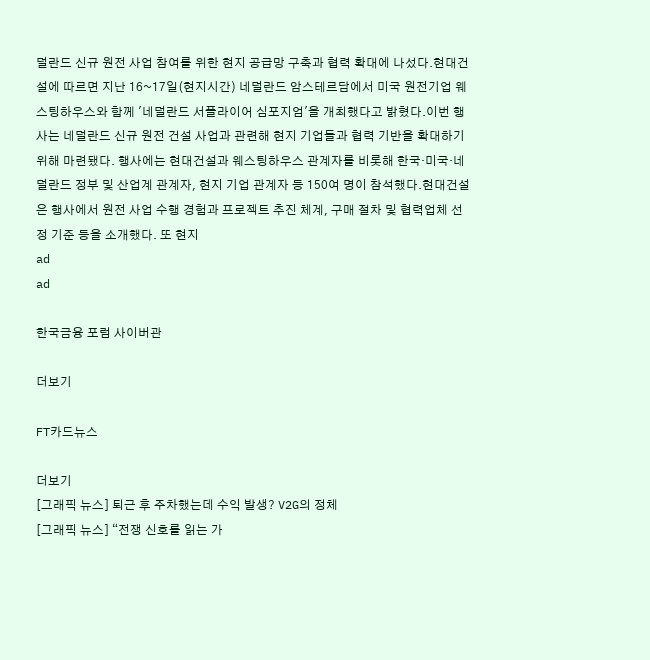덜란드 신규 원전 사업 참여를 위한 현지 공급망 구축과 협력 확대에 나섰다.현대건설에 따르면 지난 16~17일(현지시간) 네덜란드 암스테르담에서 미국 원전기업 웨스팅하우스와 함께 '네덜란드 서플라이어 심포지엄'을 개최했다고 밝혔다.이번 행사는 네덜란드 신규 원전 건설 사업과 관련해 현지 기업들과 협력 기반을 확대하기 위해 마련됐다. 행사에는 현대건설과 웨스팅하우스 관계자를 비롯해 한국·미국·네덜란드 정부 및 산업계 관계자, 현지 기업 관계자 등 150여 명이 참석했다.현대건설은 행사에서 원전 사업 수행 경험과 프로젝트 추진 체계, 구매 절차 및 협력업체 선정 기준 등을 소개했다. 또 현지
ad
ad

한국금융 포럼 사이버관

더보기

FT카드뉴스

더보기
[그래픽 뉴스] 퇴근 후 주차했는데 수익 발생? V2G의 정체
[그래픽 뉴스] “전쟁 신호를 읽는 가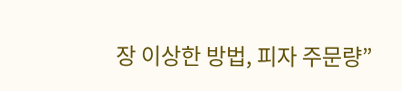장 이상한 방법, 피자 주문량”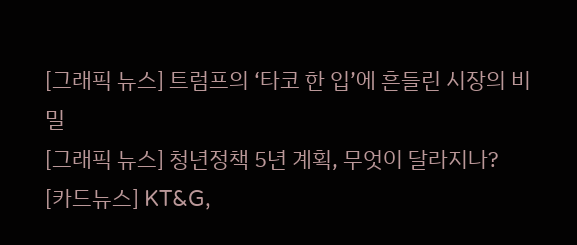[그래픽 뉴스] 트럼프의 ‘타코 한 입’에 흔들린 시장의 비밀
[그래픽 뉴스] 청년정책 5년 계획, 무엇이 달라지나?
[카드뉴스] KT&G,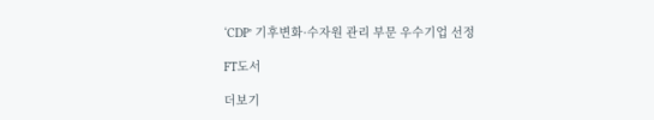‘CDP’ 기후변화·수자원 관리 부문 우수기업 선정

FT도서

더보기